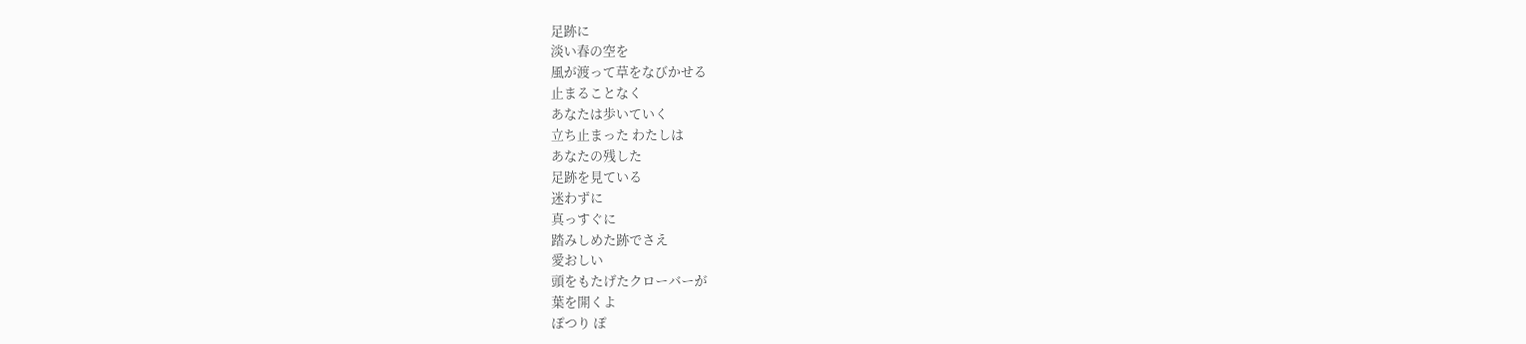足跡に
淡い春の空を
風が渡って草をなびかせる
止まることなく
あなたは歩いていく
立ち止まった わたしは
あなたの残した
足跡を見ている
迷わずに
真っすぐに
踏みしめた跡でさえ
愛おしい
頭をもたげたクローバーが
葉を開くよ
ぽつり ぽ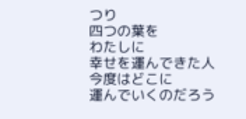つり
四つの葉を
わたしに
幸せを運んできた人
今度はどこに
運んでいくのだろう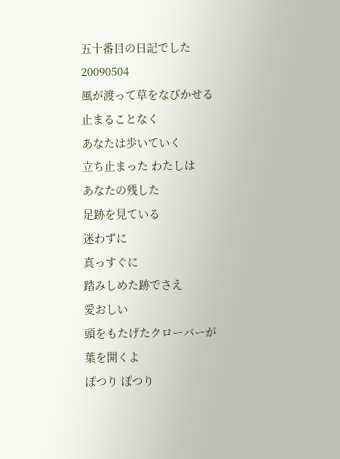五十番目の日記でした
20090504
風が渡って草をなびかせる
止まることなく
あなたは歩いていく
立ち止まった わたしは
あなたの残した
足跡を見ている
迷わずに
真っすぐに
踏みしめた跡でさえ
愛おしい
頭をもたげたクローバーが
葉を開くよ
ぽつり ぽつり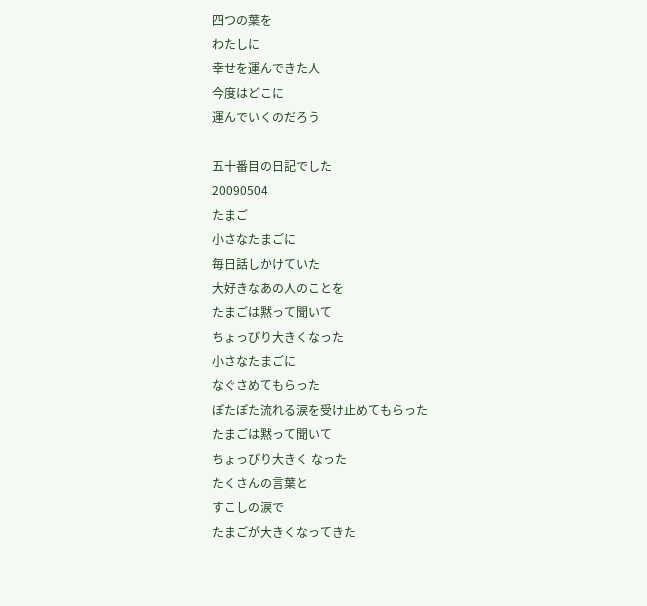四つの葉を
わたしに
幸せを運んできた人
今度はどこに
運んでいくのだろう

五十番目の日記でした
20090504
たまご
小さなたまごに
毎日話しかけていた
大好きなあの人のことを
たまごは黙って聞いて
ちょっぴり大きくなった
小さなたまごに
なぐさめてもらった
ぽたぽた流れる涙を受け止めてもらった
たまごは黙って聞いて
ちょっぴり大きく なった
たくさんの言葉と
すこしの涙で
たまごが大きくなってきた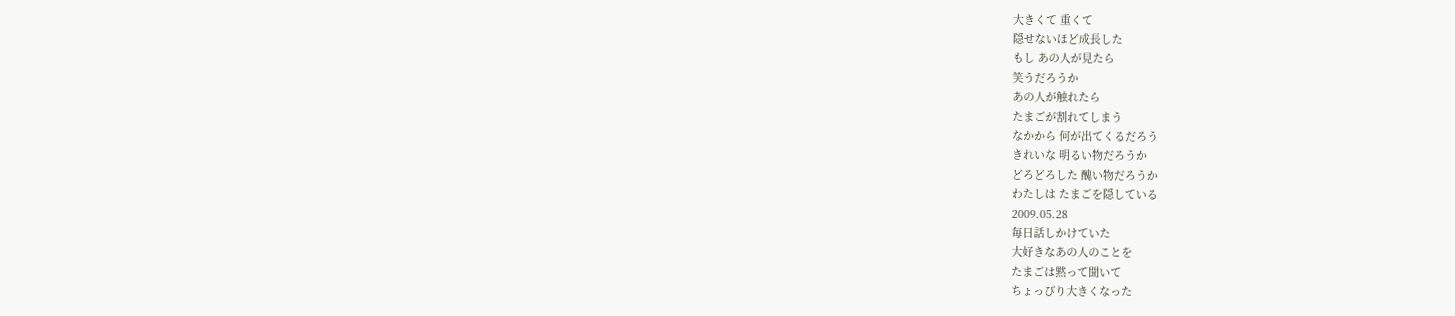大きくて 重くて
隠せないほど成長した
もし あの人が見たら
笑うだろうか
あの人が触れたら
たまごが割れてしまう
なかから 何が出てくるだろう
きれいな 明るい物だろうか
どろどろした 醜い物だろうか
わたしは たまごを隠している
2009.05.28
毎日話しかけていた
大好きなあの人のことを
たまごは黙って聞いて
ちょっぴり大きくなった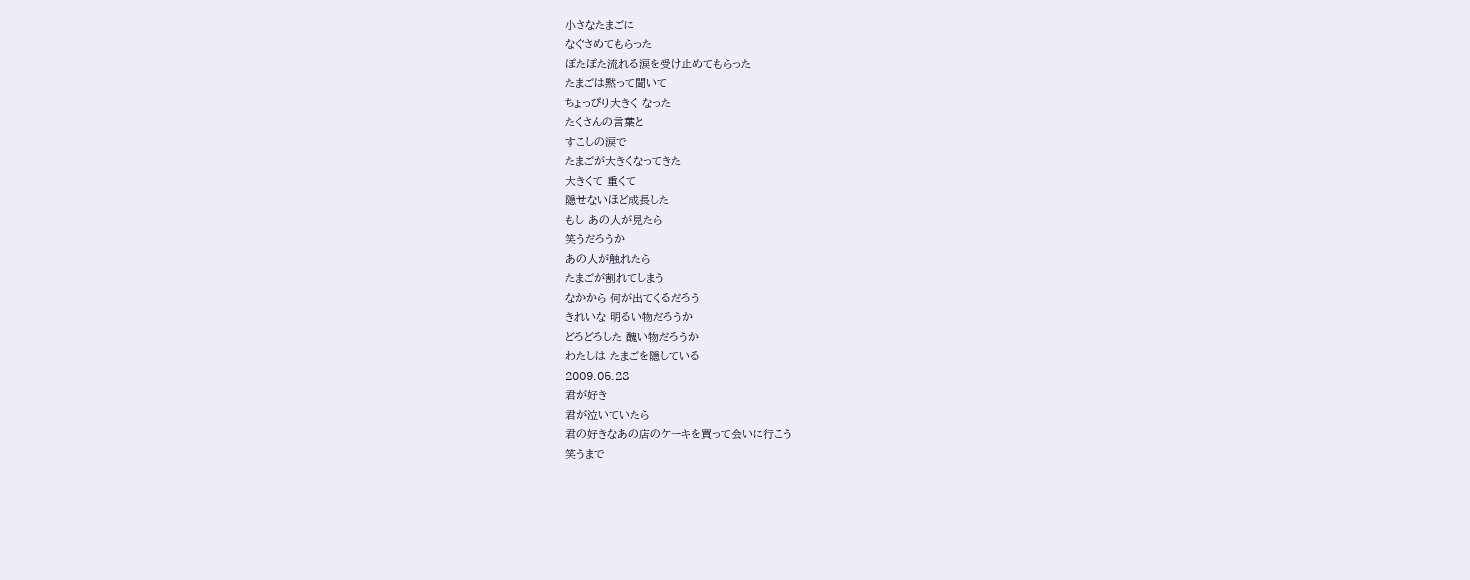小さなたまごに
なぐさめてもらった
ぽたぽた流れる涙を受け止めてもらった
たまごは黙って聞いて
ちょっぴり大きく なった
たくさんの言葉と
すこしの涙で
たまごが大きくなってきた
大きくて 重くて
隠せないほど成長した
もし あの人が見たら
笑うだろうか
あの人が触れたら
たまごが割れてしまう
なかから 何が出てくるだろう
きれいな 明るい物だろうか
どろどろした 醜い物だろうか
わたしは たまごを隠している
2009.05.28
君が好き
君が泣いていたら
君の好きなあの店のケーキを買って会いに行こう
笑うまで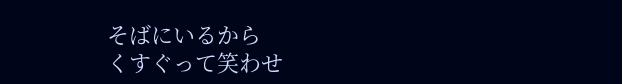そばにいるから
くすぐって笑わせ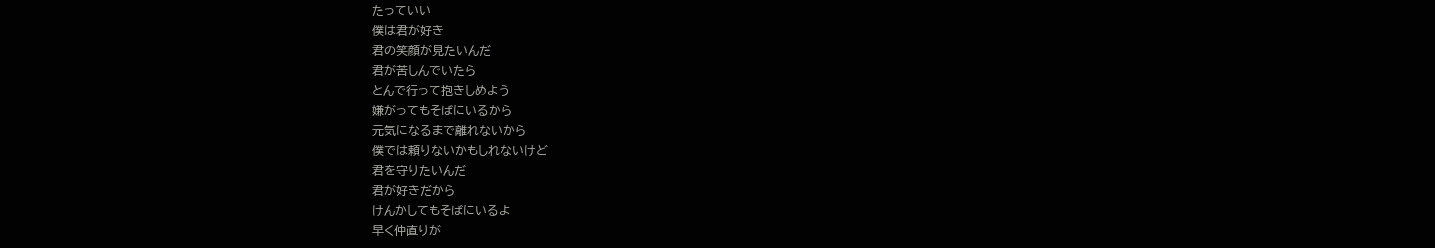たっていい
僕は君が好き
君の笑顔が見たいんだ
君が苦しんでいたら
とんで行って抱きしめよう
嫌がってもそばにいるから
元気になるまで離れないから
僕では頼りないかもしれないけど
君を守りたいんだ
君が好きだから
けんかしてもそばにいるよ
早く仲直りが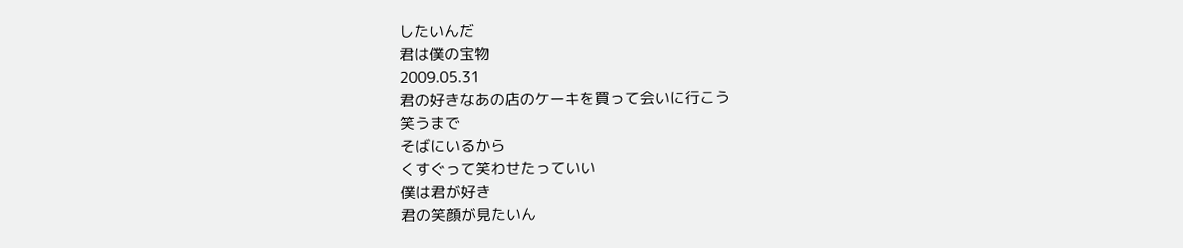したいんだ
君は僕の宝物
2009.05.31
君の好きなあの店のケーキを買って会いに行こう
笑うまで
そばにいるから
くすぐって笑わせたっていい
僕は君が好き
君の笑顔が見たいん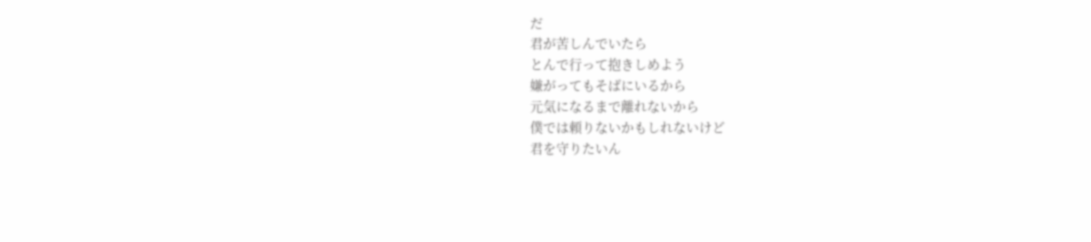だ
君が苦しんでいたら
とんで行って抱きしめよう
嫌がってもそばにいるから
元気になるまで離れないから
僕では頼りないかもしれないけど
君を守りたいん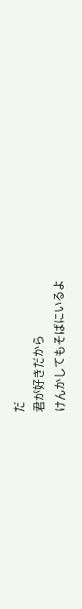だ
君が好きだから
けんかしてもそばにいるよ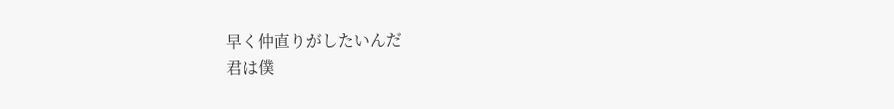早く仲直りがしたいんだ
君は僕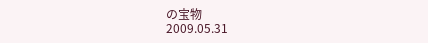の宝物
2009.05.31